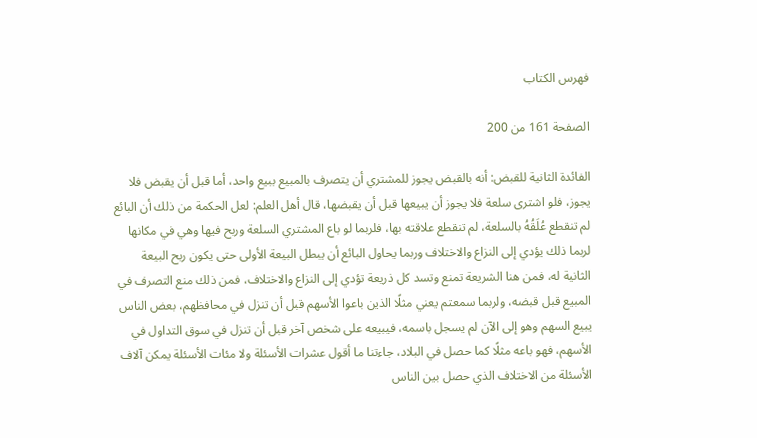فهرس الكتاب

الصفحة 161 من 200

الفائدة الثانية للقبض: أنه بالقبض يجوز للمشتري أن يتصرف بالمبيع ببيع واحد، أما قبل أن يقبض فلا يجوز، فلو اشترى سلعة فلا يجوز أن يبيعها قبل أن يقبضها، قال أهل العلم: لعل الحكمة من ذلك أن البائع لم تنقطع عُلَقُهُ بالسلعة، لم تنقطع علاقته بها، فلربما لو باع المشتري السلعة وربح فيها وهي في مكانها لربما ذلك يؤدي إلى النزاع والاختلاف وربما يحاول البائع أن يبطل البيعة الأولى حتى يكون ربح البيعة الثانية له، فمن هنا الشريعة تمنع وتسد كل ذريعة تؤدي إلى النزاع والاختلاف، فمن ذلك منع التصرف في المبيع قبل قبضه، ولربما سمعتم يعني مثلًا الذين باعوا الأسهم قبل أن تنزل في محافظهم، بعض الناس يبيع السهم وهو إلى الآن لم يسجل باسمه، فيبيعه على شخص آخر قبل أن تنزل في سوق التداول في الأسهم، فهو باعه مثلًا كما حصل في البلاد، جاءتنا ما أقول عشرات الأسئلة ولا مئات الأسئلة يمكن آلاف الأسئلة من الاختلاف الذي حصل بين الناس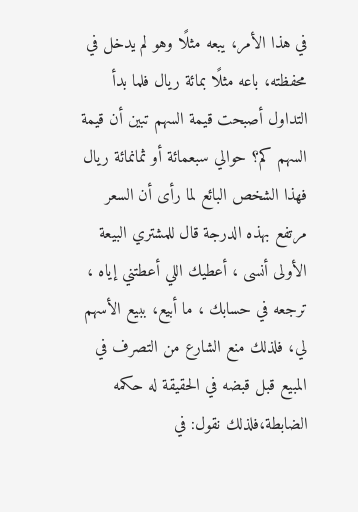في هذا الأمر، يبعه مثلًا وهو لم يدخل في محفظته، باعه مثلًا بمائة ريال فلما بدأ التداول أصبحت قيمة السهم تبين أن قيمة السهم كم؟ حوالي سبعمائة أو ثمانمائة ريال فهذا الشخص البائع لما رأى أن السعر مرتفع بهذه الدرجة قال للمشتري البيعة الأولى أنسى ، أعطيك اللي أعطتني إياه ، ترجعه في حسابك ، ما أبيع، ببيع الأسهم لي، فلذلك منع الشارع من التصرف في المبيع قبل قبضه في الحقيقة له حكمه الضابطة،فلذلك نقول: في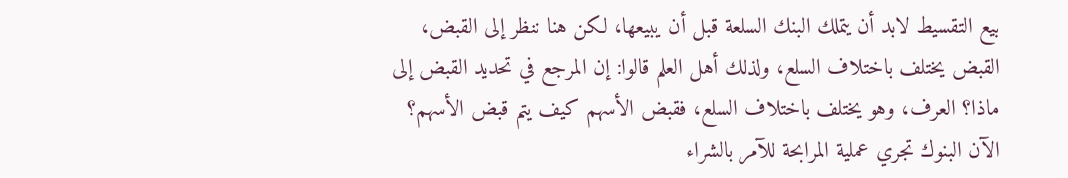بيع التقسيط لابد أن يتملك البنك السلعة قبل أن يبيعها، لكن هنا ننظر إلى القبض، القبض يختلف باختلاف السلع، ولذلك أهل العلم قالوا: إن المرجع في تحديد القبض إلى ماذا؟ العرف، وهو يختلف باختلاف السلع، فقبض الأسهم كيف يتم قبض الأسهم؟ الآن البنوك تجري عملية المرابحة للآمر بالشراء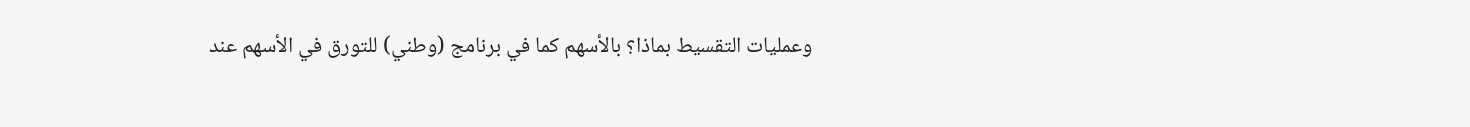وعمليات التقسيط بماذا؟ بالأسهم كما في برنامج (وطني) للتورق في الأسهم عند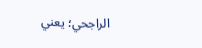الراجحي؛ يعني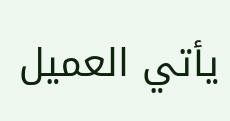يأتي العميل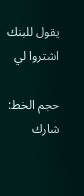يقول للبنك اشتروا لي

حجم الخط:
شارك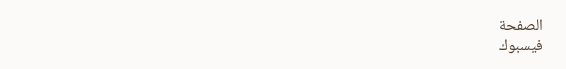الصفحة
فيسبوك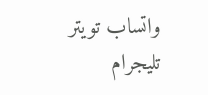واتساب تويتر تليجرام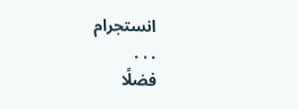انستجرام
. . .
فضلًا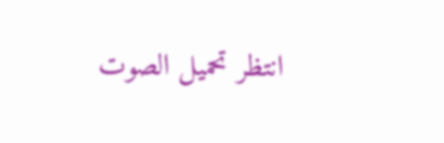انتظر تحميل الصوت